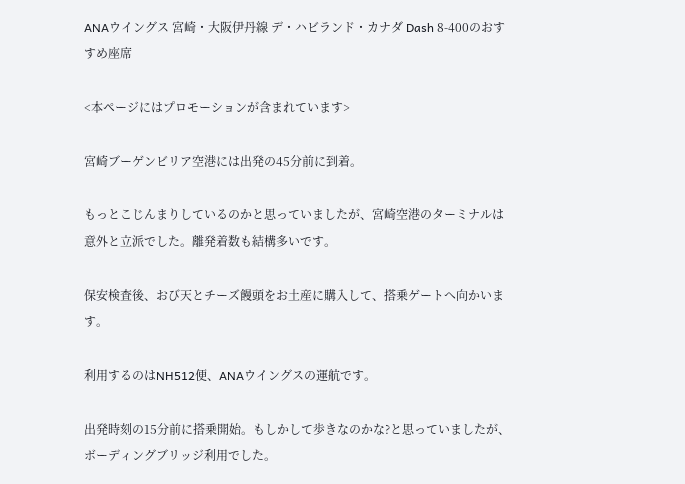ANAウイングス 宮崎・大阪伊丹線 デ・ハビランド・カナダ Dash 8-400のおすすめ座席

<本ページにはプロモーションが含まれています>

宮崎ブーゲンビリア空港には出発の45分前に到着。

もっとこじんまりしているのかと思っていましたが、宮崎空港のターミナルは意外と立派でした。離発着数も結構多いです。

保安検査後、おび天とチーズ饅頭をお土産に購入して、搭乗ゲートへ向かいます。

利用するのはNH512便、ANAウイングスの運航です。

出発時刻の15分前に搭乗開始。もしかして歩きなのかな?と思っていましたが、ボーディングブリッジ利用でした。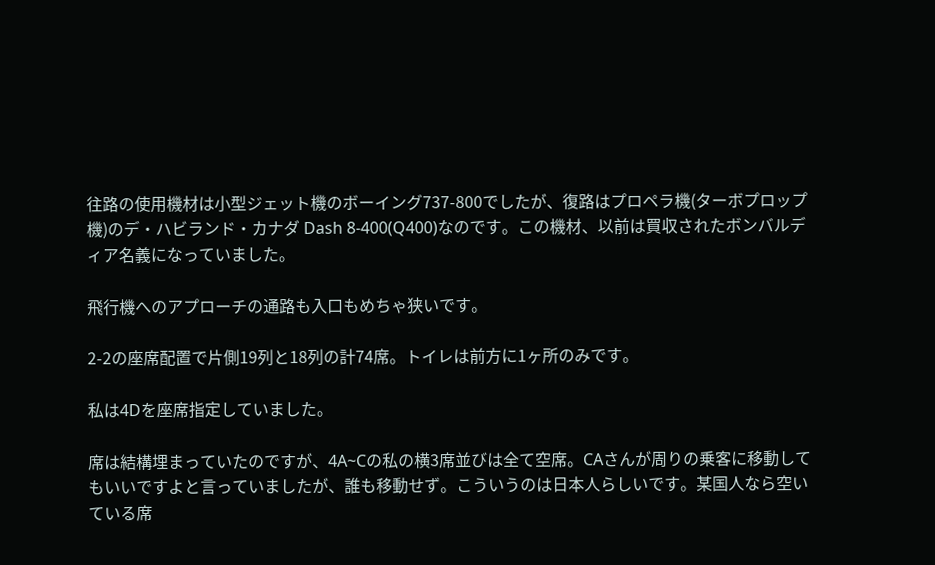往路の使用機材は小型ジェット機のボーイング737-800でしたが、復路はプロペラ機(ターボプロップ機)のデ・ハビランド・カナダ Dash 8-400(Q400)なのです。この機材、以前は買収されたボンバルディア名義になっていました。

飛行機へのアプローチの通路も入口もめちゃ狭いです。

2-2の座席配置で片側19列と18列の計74席。トイレは前方に1ヶ所のみです。

私は4Dを座席指定していました。

席は結構埋まっていたのですが、4A~Cの私の横3席並びは全て空席。CAさんが周りの乗客に移動してもいいですよと言っていましたが、誰も移動せず。こういうのは日本人らしいです。某国人なら空いている席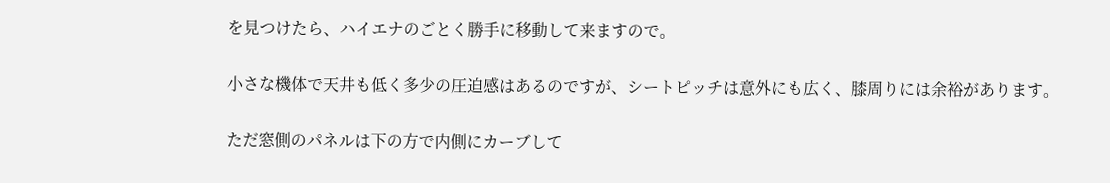を見つけたら、ハイエナのごとく勝手に移動して来ますので。

小さな機体で天井も低く多少の圧迫感はあるのですが、シートピッチは意外にも広く、膝周りには余裕があります。

ただ窓側のパネルは下の方で内側にカーブして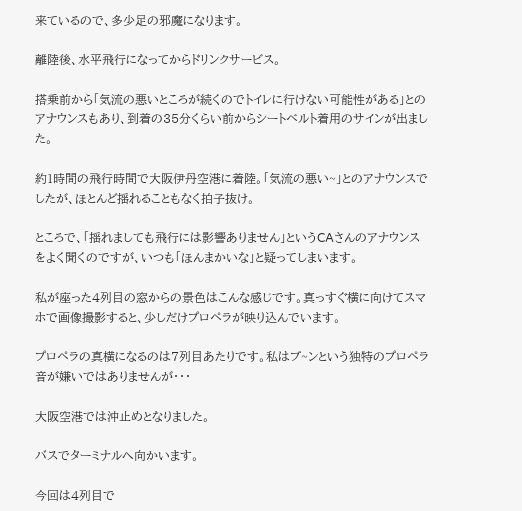来ているので、多少足の邪魔になります。

離陸後、水平飛行になってからドリンクサービス。

搭乗前から「気流の悪いところが続くのでトイレに行けない可能性がある」とのアナウンスもあり、到着の35分くらい前からシートベルト着用のサインが出ました。

約1時間の飛行時間で大阪伊丹空港に着陸。「気流の悪い~」とのアナウンスでしたが、ほとんど揺れることもなく拍子抜け。

ところで、「揺れましても飛行には影響ありません」というCAさんのアナウンスをよく聞くのですが、いつも「ほんまかいな」と疑ってしまいます。

私が座った4列目の窓からの景色はこんな感じです。真っすぐ横に向けてスマホで画像撮影すると、少しだけプロペラが映り込んでいます。

プロペラの真横になるのは7列目あたりです。私はブ~ンという独特のプロペラ音が嫌いではありませんが・・・

大阪空港では沖止めとなりました。

バスでターミナルへ向かいます。

今回は4列目で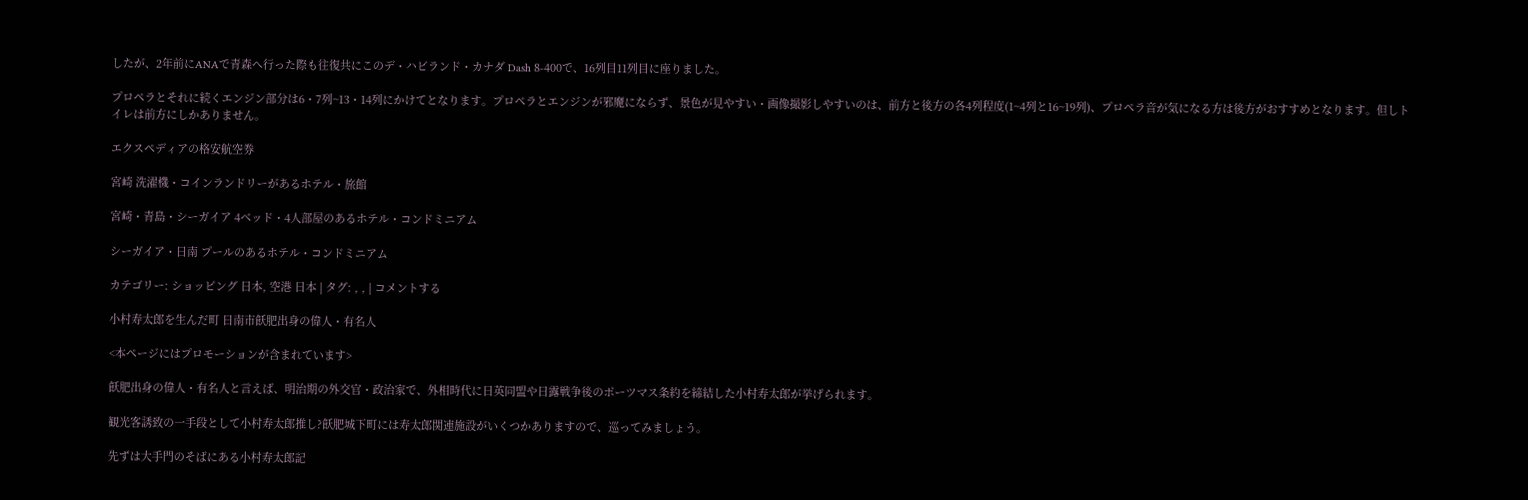したが、2年前にANAで青森へ行った際も往復共にこのデ・ハビランド・カナダ Dash 8-400で、16列目11列目に座りました。

プロペラとそれに続くエンジン部分は6・7列~13・14列にかけてとなります。プロペラとエンジンが邪魔にならず、景色が見やすい・画像撮影しやすいのは、前方と後方の各4列程度(1~4列と16~19列)、プロペラ音が気になる方は後方がおすすめとなります。但しトイレは前方にしかありません。

エクスペディアの格安航空券

宮崎 洗濯機・コインランドリーがあるホテル・旅館

宮崎・青島・シーガイア 4ベッド・4人部屋のあるホテル・コンドミニアム

シーガイア・日南 プールのあるホテル・コンドミニアム

カテゴリー: ショッピング 日本, 空港 日本 | タグ: , , | コメントする

小村寿太郎を生んだ町 日南市飫肥出身の偉人・有名人

<本ページにはプロモーションが含まれています>

飫肥出身の偉人・有名人と言えば、明治期の外交官・政治家で、外相時代に日英同盟や日露戦争後のポーツマス条約を締結した小村寿太郎が挙げられます。

観光客誘致の一手段として小村寿太郎推し?飫肥城下町には寿太郎関連施設がいくつかありますので、巡ってみましょう。

先ずは大手門のそばにある小村寿太郎記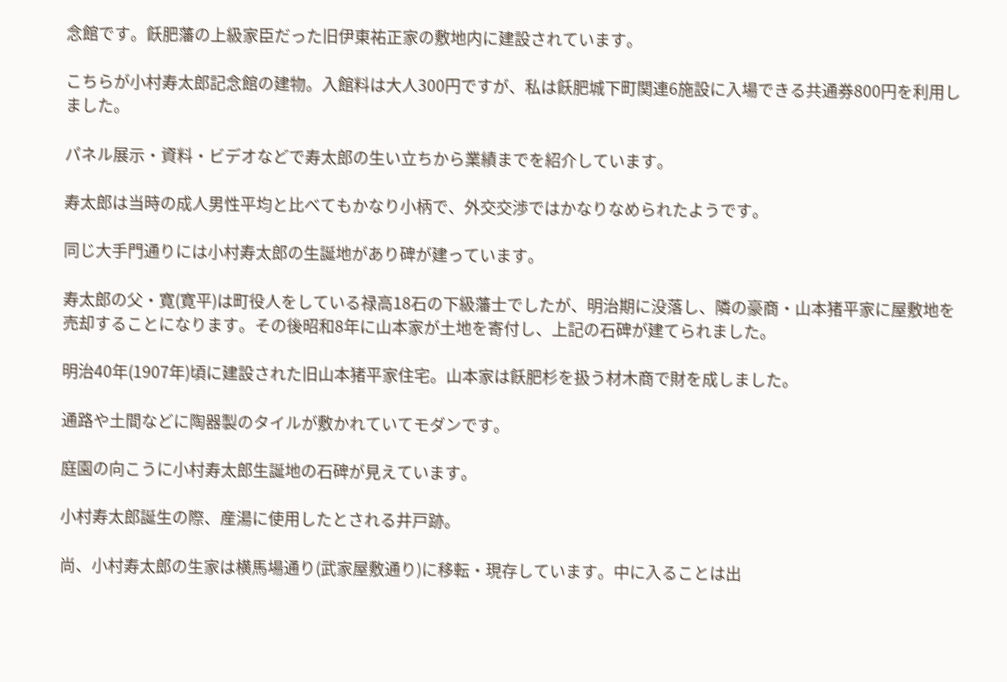念館です。飫肥藩の上級家臣だった旧伊東祐正家の敷地内に建設されています。

こちらが小村寿太郎記念館の建物。入館料は大人300円ですが、私は飫肥城下町関連6施設に入場できる共通券800円を利用しました。

パネル展示・資料・ビデオなどで寿太郎の生い立ちから業績までを紹介しています。

寿太郎は当時の成人男性平均と比べてもかなり小柄で、外交交渉ではかなりなめられたようです。

同じ大手門通りには小村寿太郎の生誕地があり碑が建っています。

寿太郎の父・寛(寛平)は町役人をしている禄高18石の下級藩士でしたが、明治期に没落し、隣の豪商・山本猪平家に屋敷地を売却することになります。その後昭和8年に山本家が土地を寄付し、上記の石碑が建てられました。

明治40年(1907年)頃に建設された旧山本猪平家住宅。山本家は飫肥杉を扱う材木商で財を成しました。

通路や土間などに陶器製のタイルが敷かれていてモダンです。

庭園の向こうに小村寿太郎生誕地の石碑が見えています。

小村寿太郎誕生の際、産湯に使用したとされる井戸跡。

尚、小村寿太郎の生家は横馬場通り(武家屋敷通り)に移転・現存しています。中に入ることは出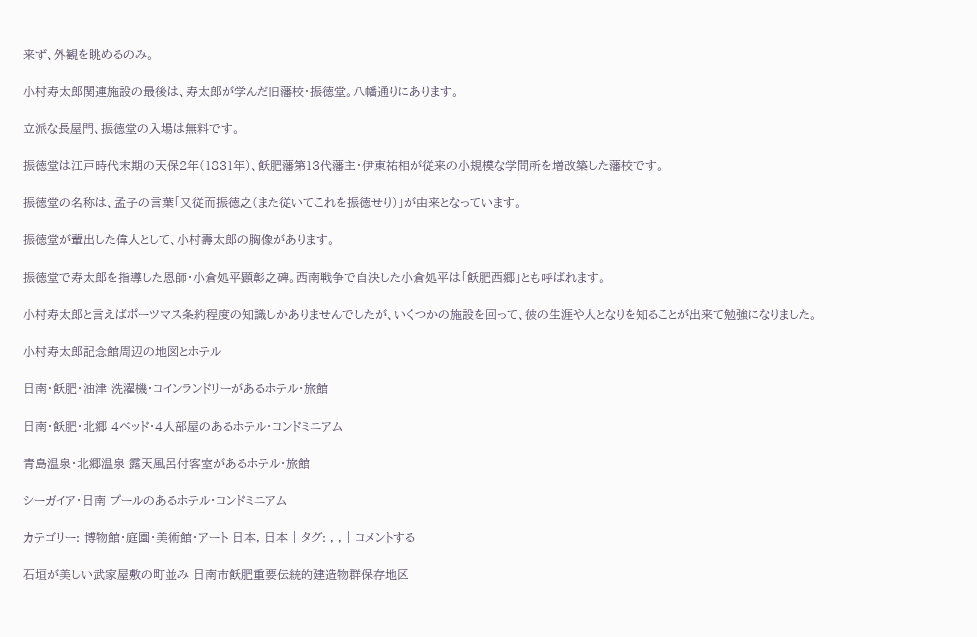来ず、外観を眺めるのみ。

小村寿太郎関連施設の最後は、寿太郎が学んだ旧藩校・振徳堂。八幡通りにあります。

立派な長屋門、振徳堂の入場は無料です。

振徳堂は江戸時代末期の天保2年(1831年)、飫肥藩第13代藩主・伊東祐相が従来の小規模な学問所を増改築した藩校です。

振徳堂の名称は、孟子の言葉「又従而振徳之(また従いてこれを振徳せり)」が由来となっています。

振徳堂が輩出した偉人として、小村壽太郎の胸像があります。

振徳堂で寿太郎を指導した恩師・小倉処平顕彰之碑。西南戦争で自決した小倉処平は「飫肥西郷」とも呼ばれます。

小村寿太郎と言えばポーツマス条約程度の知識しかありませんでしたが、いくつかの施設を回って、彼の生涯や人となりを知ることが出来て勉強になりました。

小村寿太郎記念館周辺の地図とホテル

日南・飫肥・油津 洗濯機・コインランドリーがあるホテル・旅館

日南・飫肥・北郷 4ベッド・4人部屋のあるホテル・コンドミニアム

青島温泉・北郷温泉 露天風呂付客室があるホテル・旅館

シーガイア・日南 プールのあるホテル・コンドミニアム

カテゴリー: 博物館・庭園・美術館・アート 日本, 日本 | タグ: , , | コメントする

石垣が美しい武家屋敷の町並み 日南市飫肥重要伝統的建造物群保存地区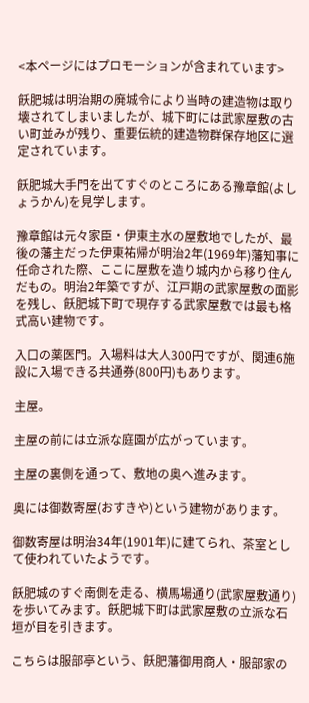<本ページにはプロモーションが含まれています>

飫肥城は明治期の廃城令により当時の建造物は取り壊されてしまいましたが、城下町には武家屋敷の古い町並みが残り、重要伝統的建造物群保存地区に選定されています。

飫肥城大手門を出てすぐのところにある豫章館(よしょうかん)を見学します。

豫章館は元々家臣・伊東主水の屋敷地でしたが、最後の藩主だった伊東祐帰が明治2年(1969年)藩知事に任命された際、ここに屋敷を造り城内から移り住んだもの。明治2年築ですが、江戸期の武家屋敷の面影を残し、飫肥城下町で現存する武家屋敷では最も格式高い建物です。

入口の薬医門。入場料は大人300円ですが、関連6施設に入場できる共通券(800円)もあります。

主屋。

主屋の前には立派な庭園が広がっています。

主屋の裏側を通って、敷地の奥へ進みます。

奥には御数寄屋(おすきや)という建物があります。

御数寄屋は明治34年(1901年)に建てられ、茶室として使われていたようです。

飫肥城のすぐ南側を走る、横馬場通り(武家屋敷通り)を歩いてみます。飫肥城下町は武家屋敷の立派な石垣が目を引きます。

こちらは服部亭という、飫肥藩御用商人・服部家の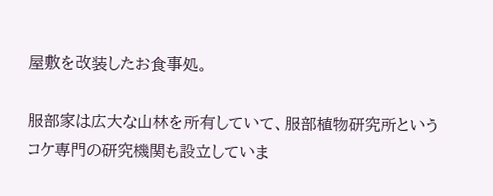屋敷を改装したお食事処。

服部家は広大な山林を所有していて、服部植物研究所というコケ専門の研究機関も設立していま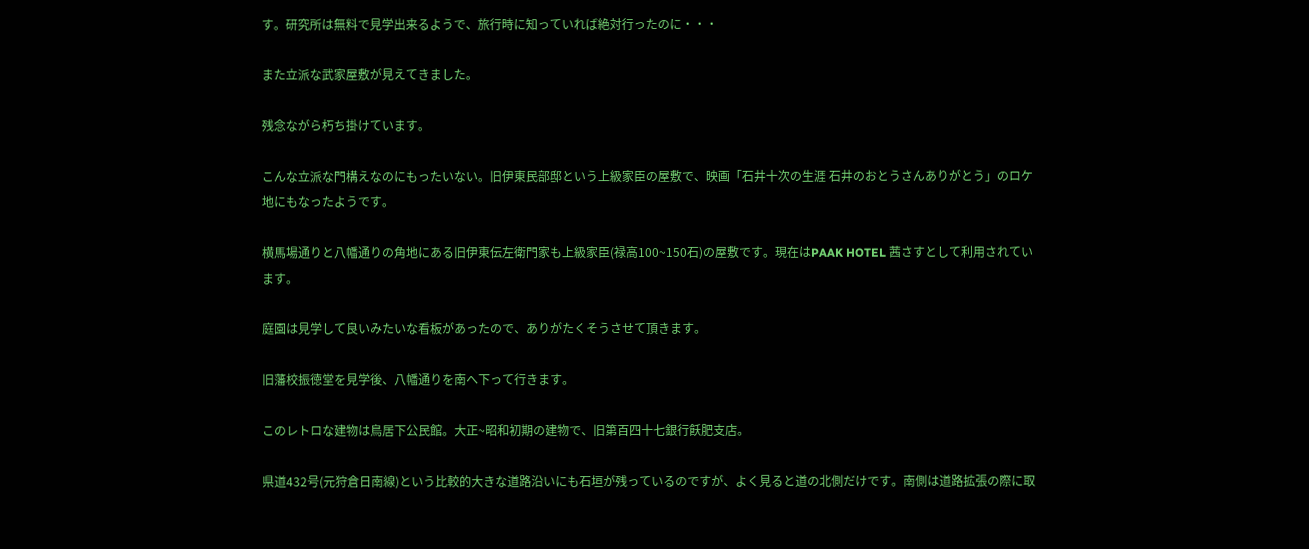す。研究所は無料で見学出来るようで、旅行時に知っていれば絶対行ったのに・・・

また立派な武家屋敷が見えてきました。

残念ながら朽ち掛けています。

こんな立派な門構えなのにもったいない。旧伊東民部邸という上級家臣の屋敷で、映画「石井十次の生涯 石井のおとうさんありがとう」のロケ地にもなったようです。

横馬場通りと八幡通りの角地にある旧伊東伝左衛門家も上級家臣(禄高100~150石)の屋敷です。現在はPAAK HOTEL 茜さすとして利用されています。

庭園は見学して良いみたいな看板があったので、ありがたくそうさせて頂きます。

旧藩校振徳堂を見学後、八幡通りを南へ下って行きます。

このレトロな建物は鳥居下公民館。大正~昭和初期の建物で、旧第百四十七銀行飫肥支店。

県道432号(元狩倉日南線)という比較的大きな道路沿いにも石垣が残っているのですが、よく見ると道の北側だけです。南側は道路拡張の際に取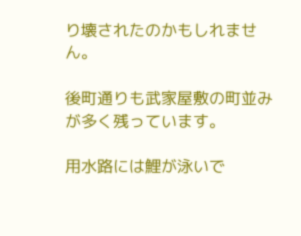り壊されたのかもしれません。

後町通りも武家屋敷の町並みが多く残っています。

用水路には鯉が泳いで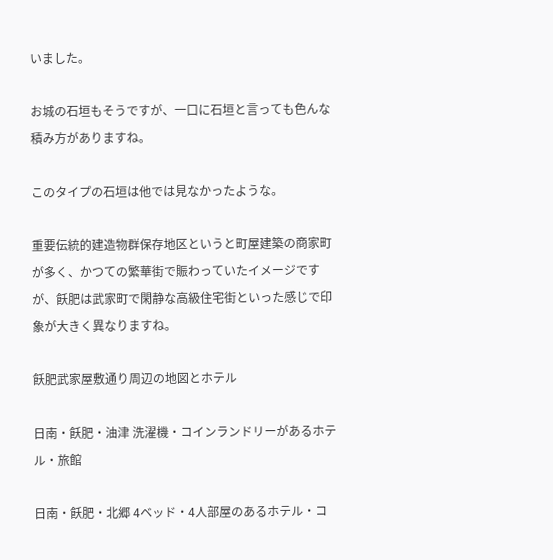いました。

お城の石垣もそうですが、一口に石垣と言っても色んな積み方がありますね。

このタイプの石垣は他では見なかったような。

重要伝統的建造物群保存地区というと町屋建築の商家町が多く、かつての繁華街で賑わっていたイメージですが、飫肥は武家町で閑静な高級住宅街といった感じで印象が大きく異なりますね。

飫肥武家屋敷通り周辺の地図とホテル

日南・飫肥・油津 洗濯機・コインランドリーがあるホテル・旅館

日南・飫肥・北郷 4ベッド・4人部屋のあるホテル・コ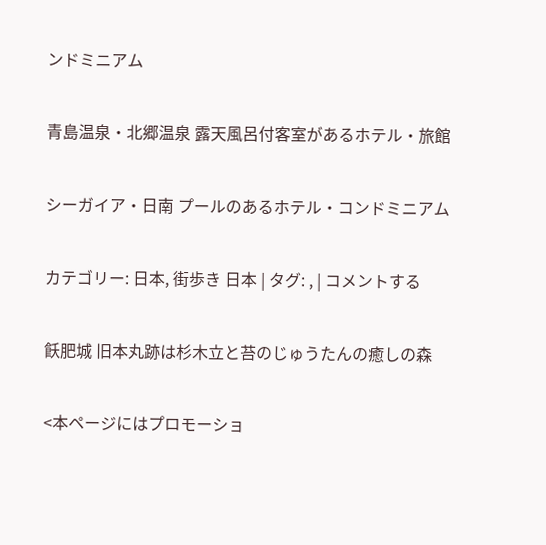ンドミニアム

青島温泉・北郷温泉 露天風呂付客室があるホテル・旅館

シーガイア・日南 プールのあるホテル・コンドミニアム

カテゴリー: 日本, 街歩き 日本 | タグ: , | コメントする

飫肥城 旧本丸跡は杉木立と苔のじゅうたんの癒しの森

<本ページにはプロモーショ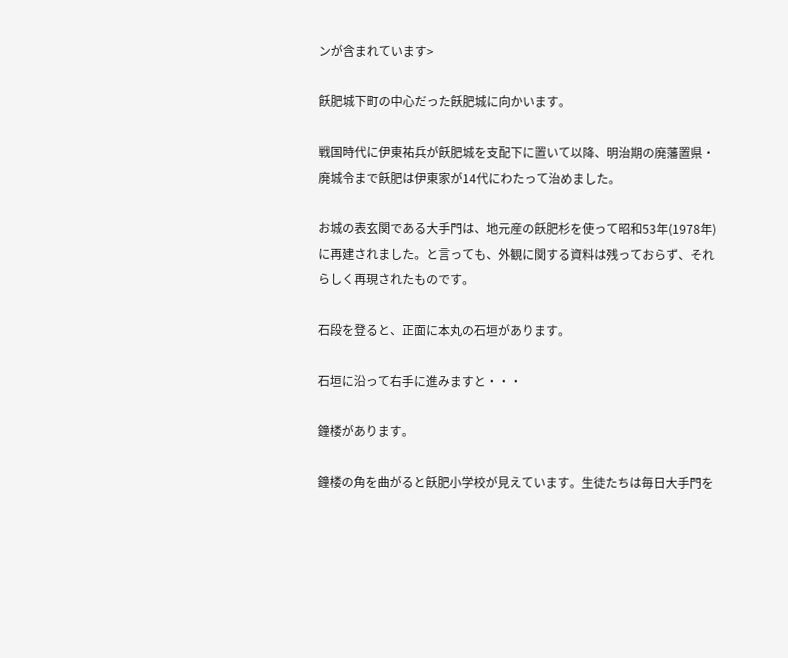ンが含まれています>

飫肥城下町の中心だった飫肥城に向かいます。

戦国時代に伊東祐兵が飫肥城を支配下に置いて以降、明治期の廃藩置県・廃城令まで飫肥は伊東家が14代にわたって治めました。

お城の表玄関である大手門は、地元産の飫肥杉を使って昭和53年(1978年)に再建されました。と言っても、外観に関する資料は残っておらず、それらしく再現されたものです。

石段を登ると、正面に本丸の石垣があります。

石垣に沿って右手に進みますと・・・

鐘楼があります。

鐘楼の角を曲がると飫肥小学校が見えています。生徒たちは毎日大手門を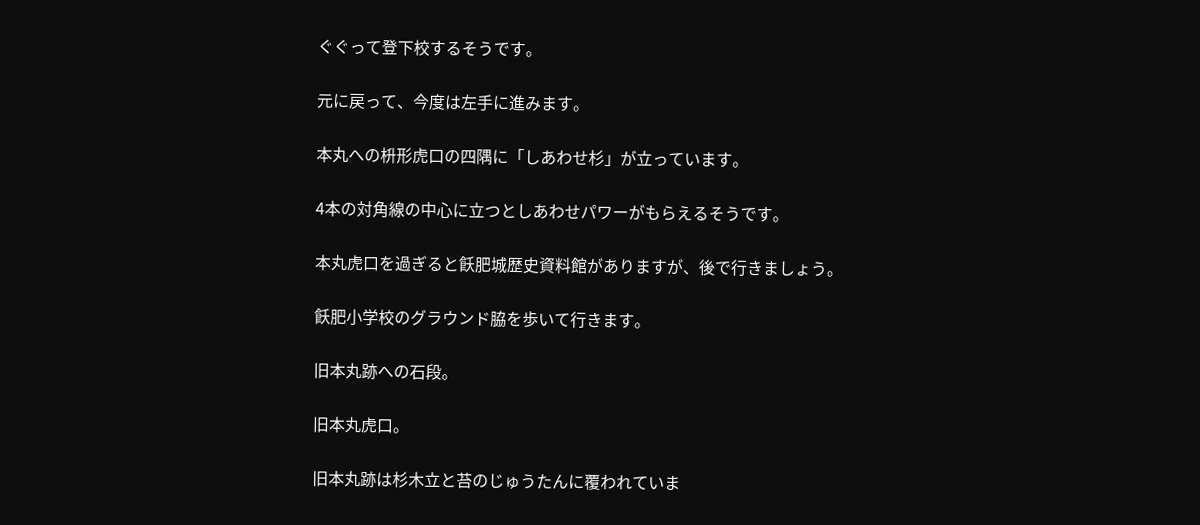ぐぐって登下校するそうです。

元に戻って、今度は左手に進みます。

本丸への枡形虎口の四隅に「しあわせ杉」が立っています。

4本の対角線の中心に立つとしあわせパワーがもらえるそうです。

本丸虎口を過ぎると飫肥城歴史資料館がありますが、後で行きましょう。

飫肥小学校のグラウンド脇を歩いて行きます。

旧本丸跡への石段。

旧本丸虎口。

旧本丸跡は杉木立と苔のじゅうたんに覆われていま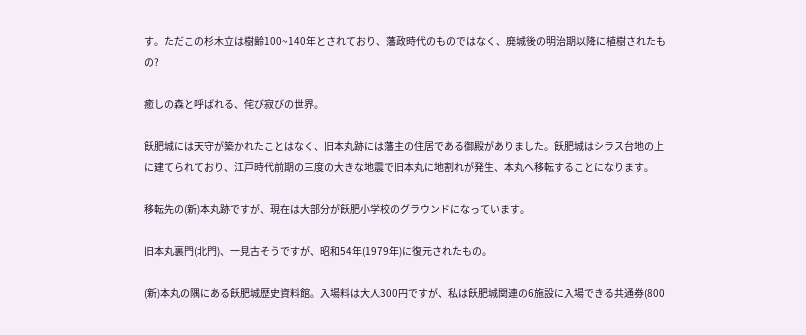す。ただこの杉木立は樹齢100~140年とされており、藩政時代のものではなく、廃城後の明治期以降に植樹されたもの?

癒しの森と呼ばれる、侘び寂びの世界。

飫肥城には天守が築かれたことはなく、旧本丸跡には藩主の住居である御殿がありました。飫肥城はシラス台地の上に建てられており、江戸時代前期の三度の大きな地震で旧本丸に地割れが発生、本丸へ移転することになります。

移転先の(新)本丸跡ですが、現在は大部分が飫肥小学校のグラウンドになっています。

旧本丸裏門(北門)、一見古そうですが、昭和54年(1979年)に復元されたもの。

(新)本丸の隅にある飫肥城歴史資料館。入場料は大人300円ですが、私は飫肥城関連の6施設に入場できる共通券(800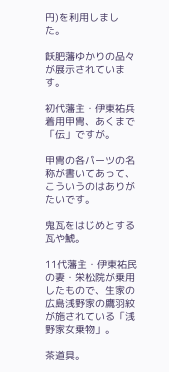円)を利用しました。

飫肥藩ゆかりの品々が展示されています。

初代藩主・伊東祐兵着用甲冑、あくまで「伝」ですが。

甲冑の各パーツの名称が書いてあって、こういうのはありがたいです。

鬼瓦をはじめとする瓦や鯱。

11代藩主・伊東祐民の妻・栄松院が乗用したもので、生家の広島浅野家の鷹羽紋が施されている「浅野家女乗物」。

茶道具。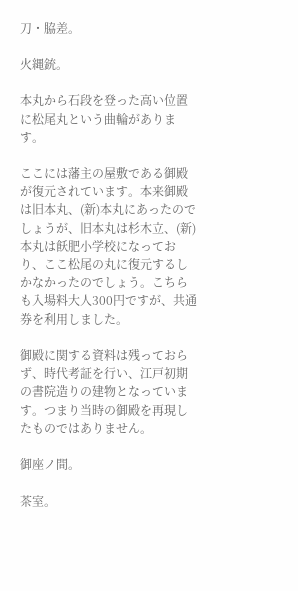刀・脇差。

火縄銃。

本丸から石段を登った高い位置に松尾丸という曲輪があります。

ここには藩主の屋敷である御殿が復元されています。本来御殿は旧本丸、(新)本丸にあったのでしょうが、旧本丸は杉木立、(新)本丸は飫肥小学校になっており、ここ松尾の丸に復元するしかなかったのでしょう。こちらも入場料大人300円ですが、共通券を利用しました。

御殿に関する資料は残っておらず、時代考証を行い、江戸初期の書院造りの建物となっています。つまり当時の御殿を再現したものではありません。

御座ノ間。

茶室。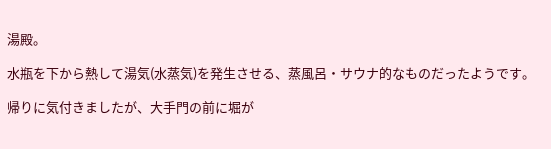湯殿。

水瓶を下から熱して湯気(水蒸気)を発生させる、蒸風呂・サウナ的なものだったようです。

帰りに気付きましたが、大手門の前に堀が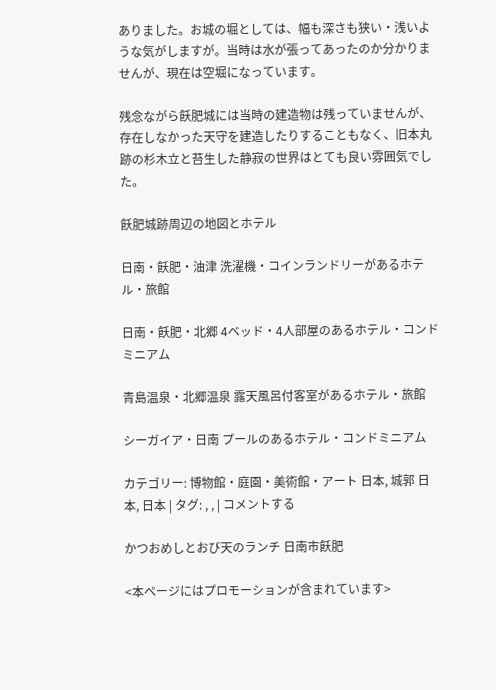ありました。お城の堀としては、幅も深さも狭い・浅いような気がしますが。当時は水が張ってあったのか分かりませんが、現在は空堀になっています。

残念ながら飫肥城には当時の建造物は残っていませんが、存在しなかった天守を建造したりすることもなく、旧本丸跡の杉木立と苔生した静寂の世界はとても良い雰囲気でした。

飫肥城跡周辺の地図とホテル

日南・飫肥・油津 洗濯機・コインランドリーがあるホテル・旅館

日南・飫肥・北郷 4ベッド・4人部屋のあるホテル・コンドミニアム

青島温泉・北郷温泉 露天風呂付客室があるホテル・旅館

シーガイア・日南 プールのあるホテル・コンドミニアム

カテゴリー: 博物館・庭園・美術館・アート 日本, 城郭 日本, 日本 | タグ: , , | コメントする

かつおめしとおび天のランチ 日南市飫肥

<本ページにはプロモーションが含まれています>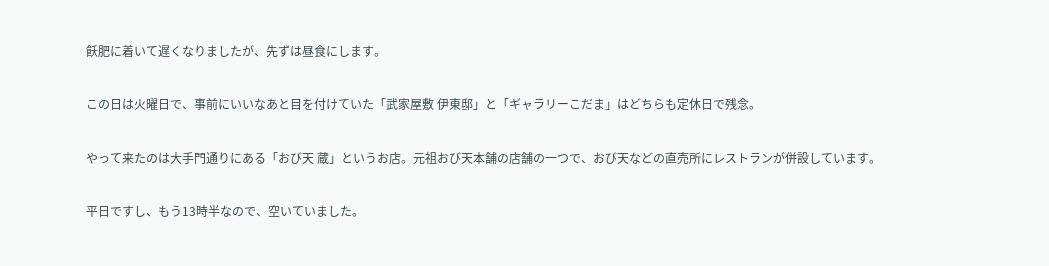飫肥に着いて遅くなりましたが、先ずは昼食にします。

この日は火曜日で、事前にいいなあと目を付けていた「武家屋敷 伊東邸」と「ギャラリーこだま」はどちらも定休日で残念。

やって来たのは大手門通りにある「おび天 蔵」というお店。元祖おび天本舗の店舗の一つで、おび天などの直売所にレストランが併設しています。

平日ですし、もう13時半なので、空いていました。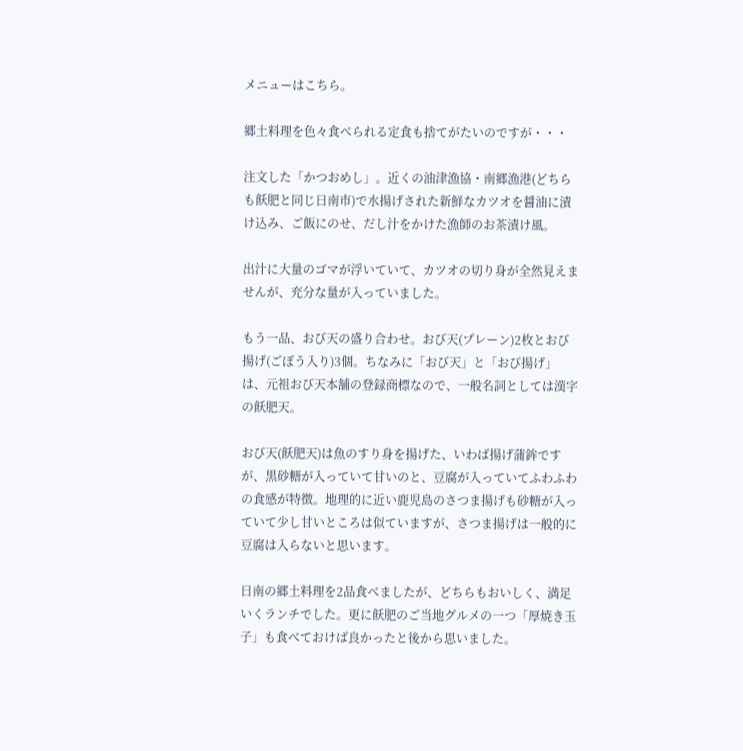メニューはこちら。

郷土料理を色々食べられる定食も捨てがたいのですが・・・

注文した「かつおめし」。近くの油津漁協・南郷漁港(どちらも飫肥と同じ日南市)で水揚げされた新鮮なカツオを醤油に漬け込み、ご飯にのせ、だし汁をかけた漁師のお茶漬け風。

出汁に大量のゴマが浮いていて、カツオの切り身が全然見えませんが、充分な量が入っていました。

もう一品、おび天の盛り合わせ。おび天(プレーン)2枚とおび揚げ(ごぼう入り)3個。ちなみに「おび天」と「おび揚げ」は、元祖おび天本舗の登録商標なので、一般名詞としては漢字の飫肥天。

おび天(飫肥天)は魚のすり身を揚げた、いわば揚げ蒲鉾ですが、黒砂糖が入っていて甘いのと、豆腐が入っていてふわふわの食感が特徴。地理的に近い鹿児島のさつま揚げも砂糖が入っていて少し甘いところは似ていますが、さつま揚げは一般的に豆腐は入らないと思います。

日南の郷土料理を2品食べましたが、どちらもおいしく、満足いくランチでした。更に飫肥のご当地グルメの一つ「厚焼き玉子」も食べておけば良かったと後から思いました。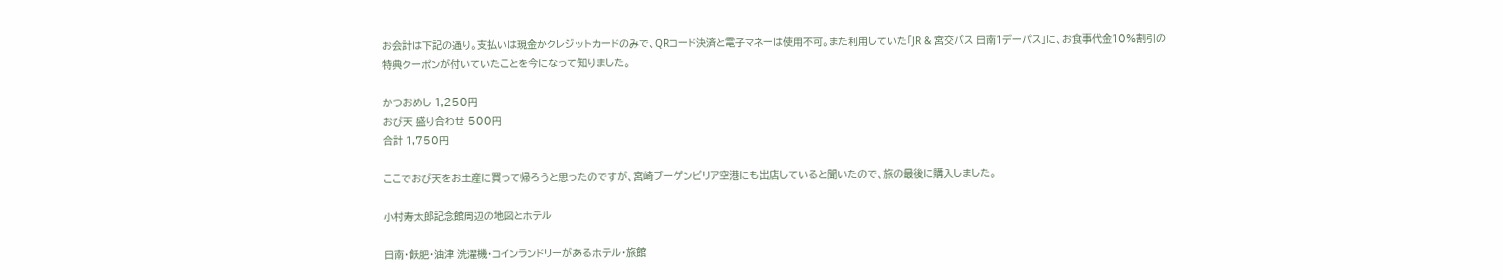お会計は下記の通り。支払いは現金かクレジットカードのみで、QRコード決済と電子マネーは使用不可。また利用していた「JR & 宮交バス 日南1デーパス」に、お食事代金10%割引の特典クーポンが付いていたことを今になって知りました。

かつおめし 1,250円
おび天 盛り合わせ 500円
合計 1,750円

ここでおび天をお土産に買って帰ろうと思ったのですが、宮崎ブーゲンビリア空港にも出店していると聞いたので、旅の最後に購入しました。

小村寿太郎記念館周辺の地図とホテル

日南・飫肥・油津 洗濯機・コインランドリーがあるホテル・旅館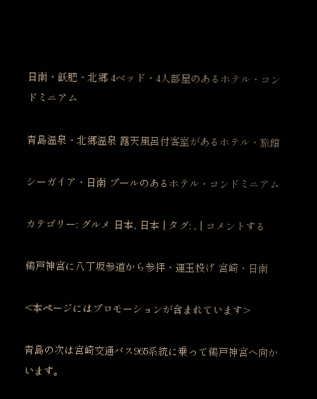日南・飫肥・北郷 4ベッド・4人部屋のあるホテル・コンドミニアム

青島温泉・北郷温泉 露天風呂付客室があるホテル・旅館

シーガイア・日南 プールのあるホテル・コンドミニアム

カテゴリー: グルメ 日本, 日本 | タグ: , | コメントする

鵜戸神宮に八丁坂参道から参拝・運玉投げ 宮崎・日南

<本ページにはプロモーションが含まれています>

青島の次は宮崎交通バス965系統に乗って鵜戸神宮へ向かいます。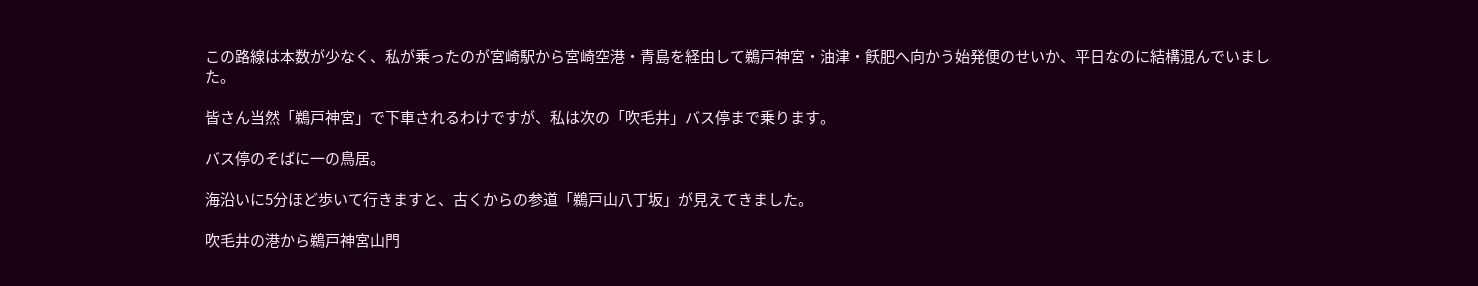この路線は本数が少なく、私が乗ったのが宮崎駅から宮崎空港・青島を経由して鵜戸神宮・油津・飫肥へ向かう始発便のせいか、平日なのに結構混んでいました。

皆さん当然「鵜戸神宮」で下車されるわけですが、私は次の「吹毛井」バス停まで乗ります。

バス停のそばに一の鳥居。

海沿いに5分ほど歩いて行きますと、古くからの参道「鵜戸山八丁坂」が見えてきました。

吹毛井の港から鵜戸神宮山門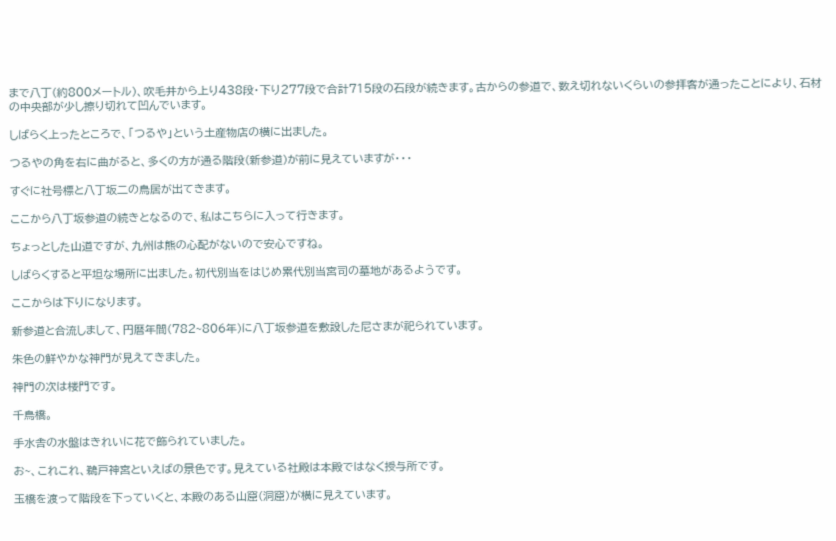まで八丁(約800メートル)、吹毛井から上り438段・下り277段で合計715段の石段が続きます。古からの参道で、数え切れないくらいの参拝客が通ったことにより、石材の中央部が少し擦り切れて凹んでいます。

しばらく上ったところで、「つるや」という土産物店の横に出ました。

つるやの角を右に曲がると、多くの方が通る階段(新参道)が前に見えていますが・・・

すぐに社号標と八丁坂二の鳥居が出てきます。

ここから八丁坂参道の続きとなるので、私はこちらに入って行きます。

ちょっとした山道ですが、九州は熊の心配がないので安心ですね。

しばらくすると平坦な場所に出ました。初代別当をはじめ累代別当宮司の墓地があるようです。

ここからは下りになります。

新参道と合流しまして、円暦年間(782~806年)に八丁坂参道を敷設した尼さまが祀られています。

朱色の鮮やかな神門が見えてきました。

神門の次は楼門です。

千鳥橋。

手水舎の水盤はきれいに花で飾られていました。

お~、これこれ、鵜戸神宮といえばの景色です。見えている社殿は本殿ではなく授与所です。

玉橋を渡って階段を下っていくと、本殿のある山窟(洞窟)が横に見えています。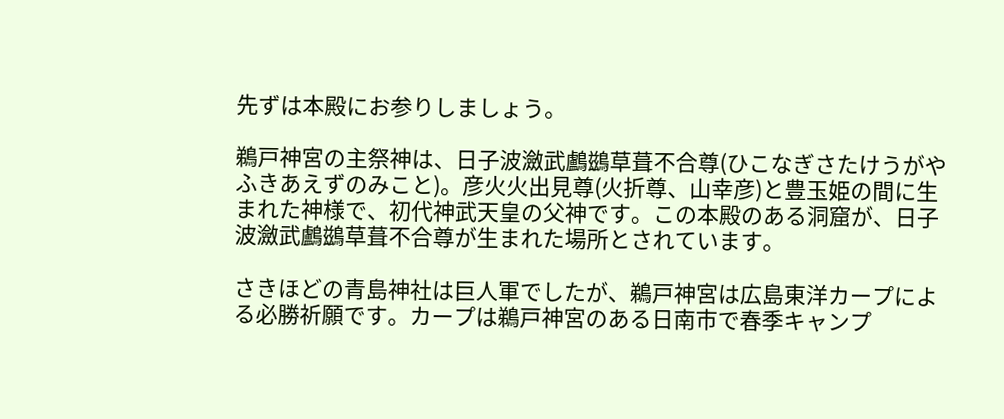先ずは本殿にお参りしましょう。

鵜戸神宮の主祭神は、日子波瀲武鸕鷀草葺不合尊(ひこなぎさたけうがやふきあえずのみこと)。彦火火出見尊(火折尊、山幸彦)と豊玉姫の間に生まれた神様で、初代神武天皇の父神です。この本殿のある洞窟が、日子波瀲武鸕鷀草葺不合尊が生まれた場所とされています。

さきほどの青島神社は巨人軍でしたが、鵜戸神宮は広島東洋カープによる必勝祈願です。カープは鵜戸神宮のある日南市で春季キャンプ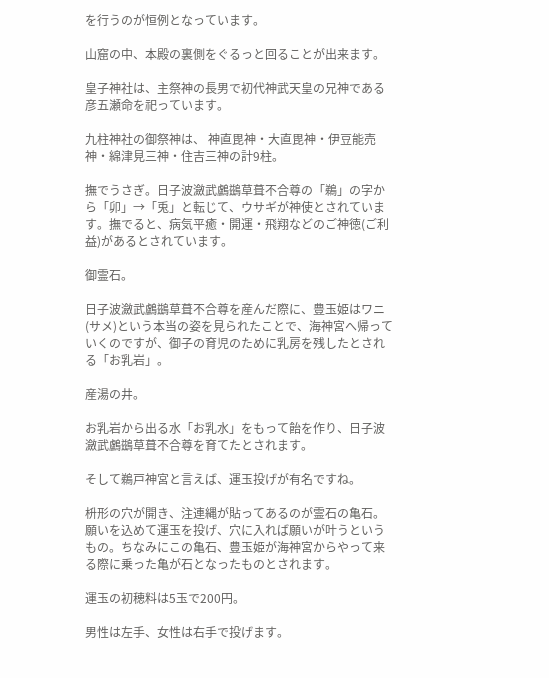を行うのが恒例となっています。

山窟の中、本殿の裏側をぐるっと回ることが出来ます。

皇子神社は、主祭神の長男で初代神武天皇の兄神である彦五瀬命を祀っています。

九柱神社の御祭神は、 神直毘神・大直毘神・伊豆能売神・綿津見三神・住吉三神の計9柱。

撫でうさぎ。日子波瀲武鸕鷀草葺不合尊の「鵜」の字から「卯」→「兎」と転じて、ウサギが神使とされています。撫でると、病気平癒・開運・飛翔などのご神徳(ご利益)があるとされています。

御霊石。

日子波瀲武鸕鷀草葺不合尊を産んだ際に、豊玉姫はワニ(サメ)という本当の姿を見られたことで、海神宮へ帰っていくのですが、御子の育児のために乳房を残したとされる「お乳岩」。

産湯の井。

お乳岩から出る水「お乳水」をもって飴を作り、日子波瀲武鸕鷀草葺不合尊を育てたとされます。

そして鵜戸神宮と言えば、運玉投げが有名ですね。

枡形の穴が開き、注連縄が貼ってあるのが霊石の亀石。願いを込めて運玉を投げ、穴に入れば願いが叶うというもの。ちなみにこの亀石、豊玉姫が海神宮からやって来る際に乗った亀が石となったものとされます。

運玉の初穂料は5玉で200円。

男性は左手、女性は右手で投げます。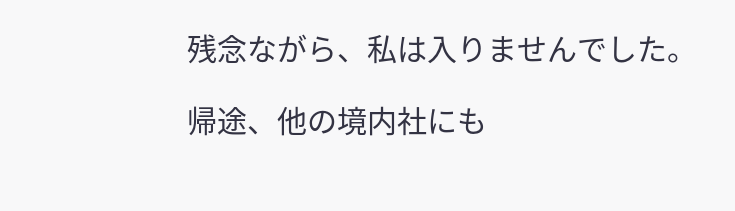残念ながら、私は入りませんでした。

帰途、他の境内社にも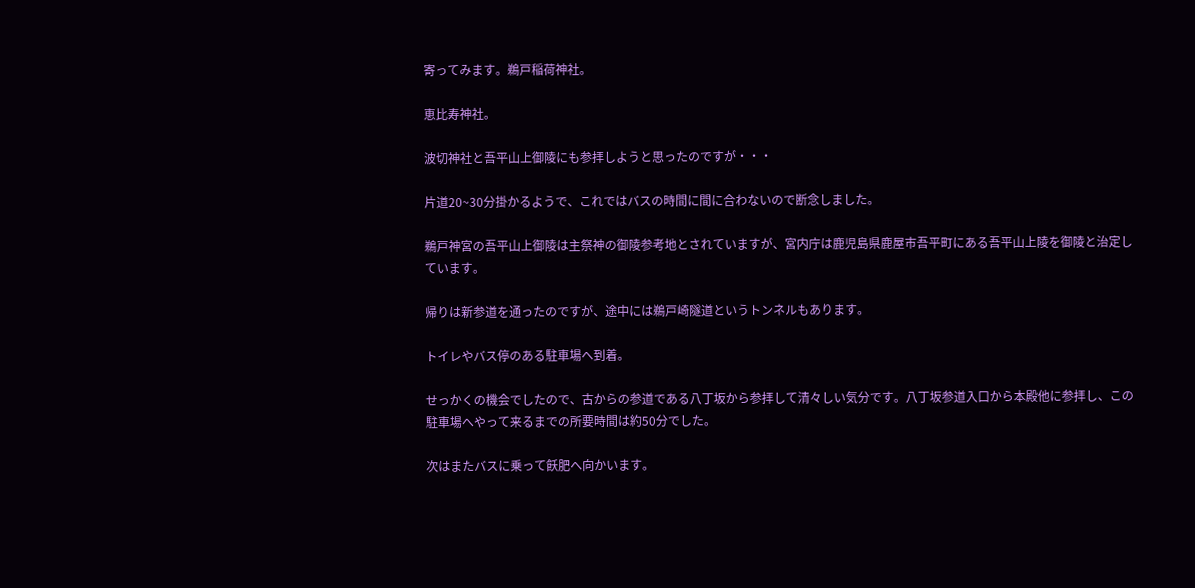寄ってみます。鵜戸稲荷神社。

恵比寿神社。

波切神社と吾平山上御陵にも参拝しようと思ったのですが・・・

片道20~30分掛かるようで、これではバスの時間に間に合わないので断念しました。

鵜戸神宮の吾平山上御陵は主祭神の御陵参考地とされていますが、宮内庁は鹿児島県鹿屋市吾平町にある吾平山上陵を御陵と治定しています。

帰りは新参道を通ったのですが、途中には鵜戸崎隧道というトンネルもあります。

トイレやバス停のある駐車場へ到着。

せっかくの機会でしたので、古からの参道である八丁坂から参拝して清々しい気分です。八丁坂参道入口から本殿他に参拝し、この駐車場へやって来るまでの所要時間は約50分でした。

次はまたバスに乗って飫肥へ向かいます。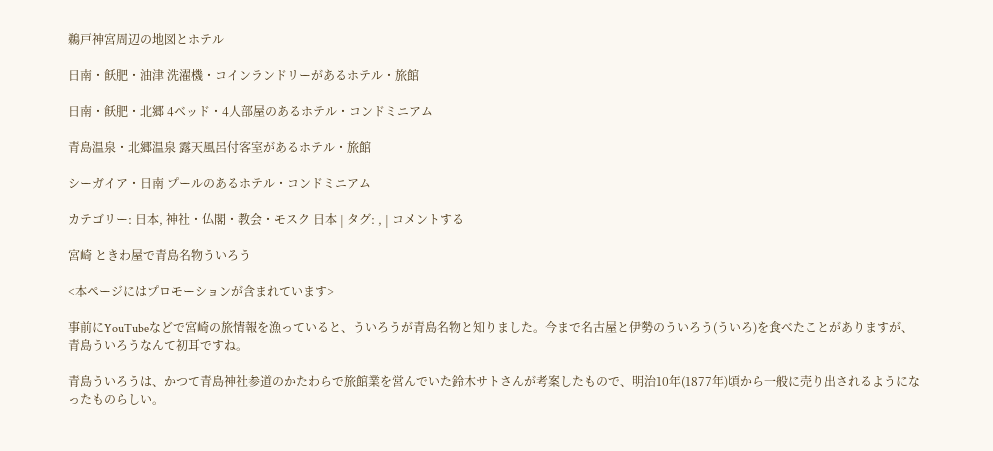鵜戸神宮周辺の地図とホテル

日南・飫肥・油津 洗濯機・コインランドリーがあるホテル・旅館

日南・飫肥・北郷 4ベッド・4人部屋のあるホテル・コンドミニアム

青島温泉・北郷温泉 露天風呂付客室があるホテル・旅館

シーガイア・日南 プールのあるホテル・コンドミニアム

カテゴリー: 日本, 神社・仏閣・教会・モスク 日本 | タグ: , | コメントする

宮崎 ときわ屋で青島名物ういろう

<本ページにはプロモーションが含まれています>

事前にYouTubeなどで宮崎の旅情報を漁っていると、ういろうが青島名物と知りました。今まで名古屋と伊勢のういろう(ういろ)を食べたことがありますが、青島ういろうなんて初耳ですね。

青島ういろうは、かつて青島神社参道のかたわらで旅館業を営んでいた鈴木サトさんが考案したもので、明治10年(1877年)頃から一般に売り出されるようになったものらしい。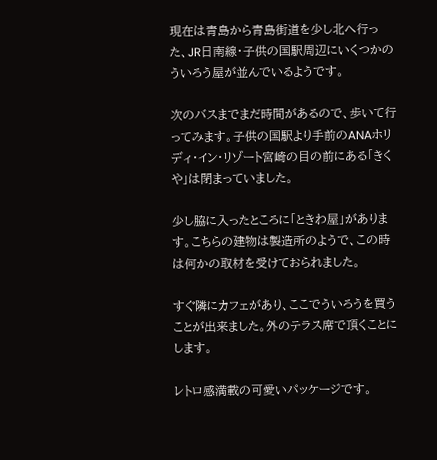現在は青島から青島街道を少し北へ行った、JR日南線・子供の国駅周辺にいくつかのういろう屋が並んでいるようです。

次のバスまでまだ時間があるので、歩いて行ってみます。子供の国駅より手前のANAホリディ・イン・リゾート宮崎の目の前にある「きくや」は閉まっていました。

少し脇に入ったところに「ときわ屋」があります。こちらの建物は製造所のようで、この時は何かの取材を受けておられました。

すぐ隣にカフェがあり、ここでういろうを買うことが出来ました。外のテラス席で頂くことにします。

レトロ感満載の可愛いパッケージです。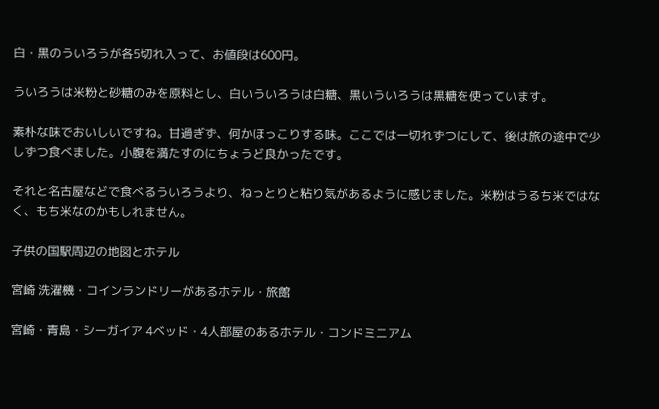白・黒のういろうが各5切れ入って、お値段は600円。

ういろうは米粉と砂糖のみを原料とし、白いういろうは白糖、黒いういろうは黒糖を使っています。

素朴な味でおいしいですね。甘過ぎず、何かほっこりする味。ここでは一切れずつにして、後は旅の途中で少しずつ食べました。小腹を満たすのにちょうど良かったです。

それと名古屋などで食べるういろうより、ねっとりと粘り気があるように感じました。米粉はうるち米ではなく、もち米なのかもしれません。

子供の国駅周辺の地図とホテル

宮崎 洗濯機・コインランドリーがあるホテル・旅館

宮崎・青島・シーガイア 4ベッド・4人部屋のあるホテル・コンドミニアム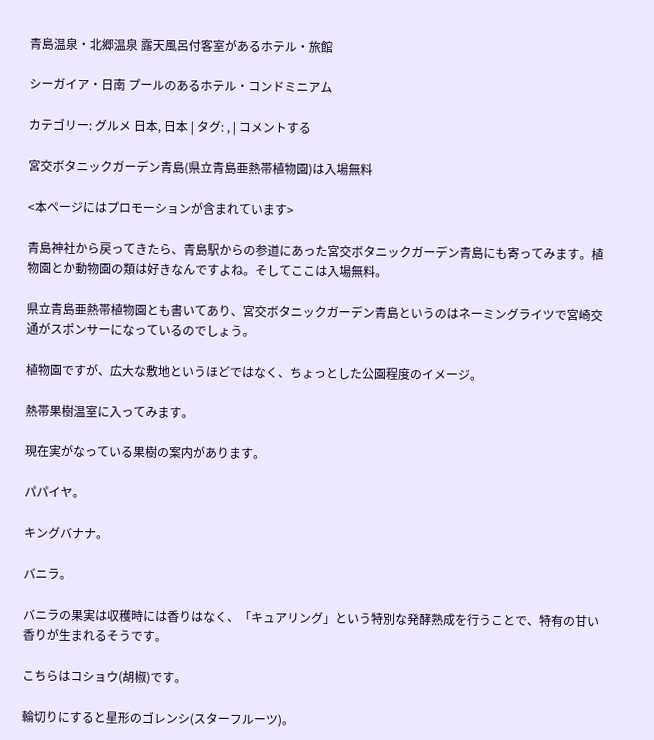青島温泉・北郷温泉 露天風呂付客室があるホテル・旅館

シーガイア・日南 プールのあるホテル・コンドミニアム

カテゴリー: グルメ 日本, 日本 | タグ: , | コメントする

宮交ボタニックガーデン青島(県立青島亜熱帯植物園)は入場無料

<本ページにはプロモーションが含まれています>

青島神社から戻ってきたら、青島駅からの参道にあった宮交ボタニックガーデン青島にも寄ってみます。植物園とか動物園の類は好きなんですよね。そしてここは入場無料。

県立青島亜熱帯植物園とも書いてあり、宮交ボタニックガーデン青島というのはネーミングライツで宮崎交通がスポンサーになっているのでしょう。

植物園ですが、広大な敷地というほどではなく、ちょっとした公園程度のイメージ。

熱帯果樹温室に入ってみます。

現在実がなっている果樹の案内があります。

パパイヤ。

キングバナナ。

バニラ。

バニラの果実は収穫時には香りはなく、「キュアリング」という特別な発酵熟成を行うことで、特有の甘い香りが生まれるそうです。

こちらはコショウ(胡椒)です。

輪切りにすると星形のゴレンシ(スターフルーツ)。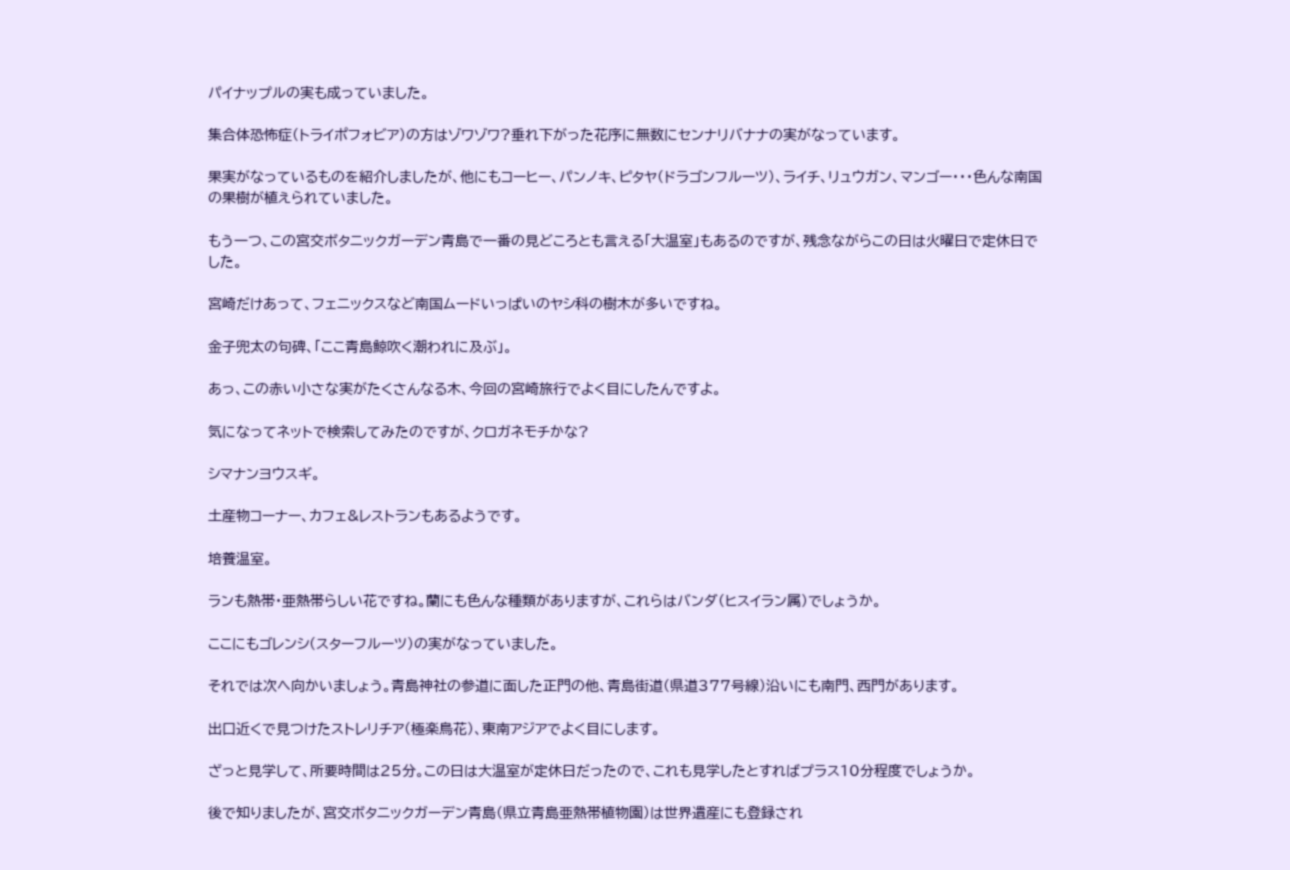パイナップルの実も成っていました。

集合体恐怖症(トライポフォビア)の方はゾワゾワ?垂れ下がった花序に無数にセンナリバナナの実がなっています。

果実がなっているものを紹介しましたが、他にもコーヒー、パンノキ、ピタヤ(ドラゴンフルーツ)、ライチ、リュウガン、マンゴー・・・色んな南国の果樹が植えられていました。

もう一つ、この宮交ボタニックガーデン青島で一番の見どころとも言える「大温室」もあるのですが、残念ながらこの日は火曜日で定休日でした。

宮崎だけあって、フェニックスなど南国ムードいっぱいのヤシ科の樹木が多いですね。

金子兜太の句碑、「ここ青島鯨吹く潮われに及ぶ」。

あっ、この赤い小さな実がたくさんなる木、今回の宮崎旅行でよく目にしたんですよ。

気になってネットで検索してみたのですが、クロガネモチかな?

シマナンヨウスギ。

土産物コーナー、カフェ&レストランもあるようです。

培養温室。

ランも熱帯・亜熱帯らしい花ですね。蘭にも色んな種類がありますが、これらはバンダ(ヒスイラン属)でしょうか。

ここにもゴレンシ(スターフルーツ)の実がなっていました。

それでは次へ向かいましょう。青島神社の参道に面した正門の他、青島街道(県道377号線)沿いにも南門、西門があります。

出口近くで見つけたストレリチア(極楽鳥花)、東南アジアでよく目にします。

ざっと見学して、所要時間は25分。この日は大温室が定休日だったので、これも見学したとすればプラス10分程度でしょうか。

後で知りましたが、宮交ボタニックガーデン青島(県立青島亜熱帯植物園)は世界遺産にも登録され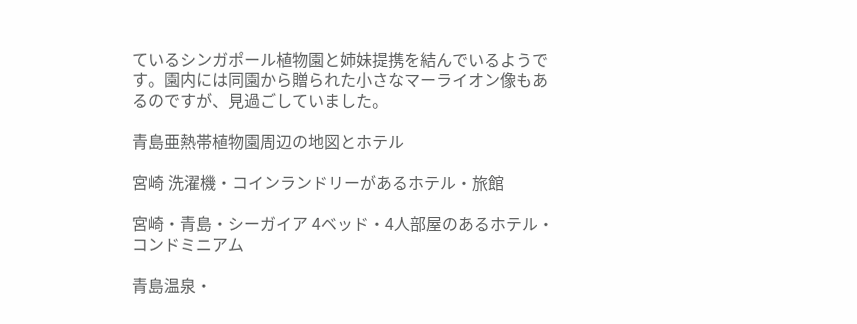ているシンガポール植物園と姉妹提携を結んでいるようです。園内には同園から贈られた小さなマーライオン像もあるのですが、見過ごしていました。

青島亜熱帯植物園周辺の地図とホテル

宮崎 洗濯機・コインランドリーがあるホテル・旅館

宮崎・青島・シーガイア 4ベッド・4人部屋のあるホテル・コンドミニアム

青島温泉・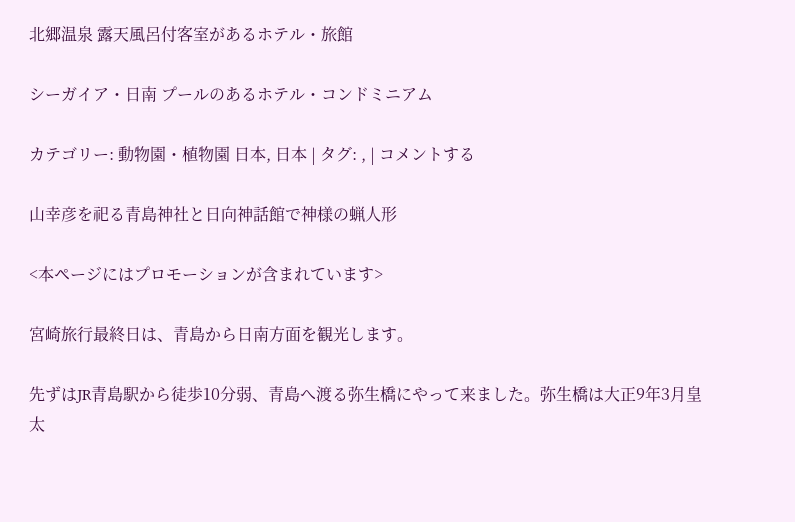北郷温泉 露天風呂付客室があるホテル・旅館

シーガイア・日南 プールのあるホテル・コンドミニアム

カテゴリー: 動物園・植物園 日本, 日本 | タグ: , | コメントする

山幸彦を祀る青島神社と日向神話館で神様の蝋人形

<本ページにはプロモーションが含まれています>

宮崎旅行最終日は、青島から日南方面を観光します。

先ずはJR青島駅から徒歩10分弱、青島へ渡る弥生橋にやって来ました。弥生橋は大正9年3月皇太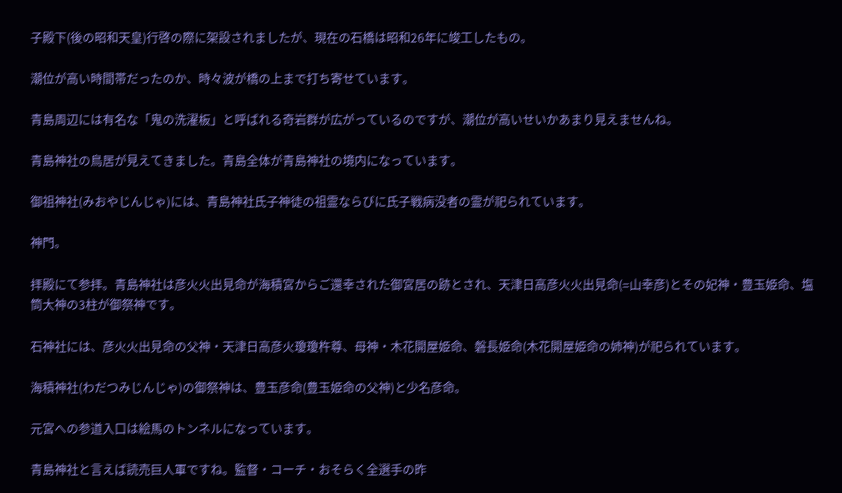子殿下(後の昭和天皇)行啓の際に架設されましたが、現在の石橋は昭和26年に竣工したもの。

潮位が高い時間帯だったのか、時々波が橋の上まで打ち寄せています。

青島周辺には有名な「鬼の洗濯板」と呼ばれる奇岩群が広がっているのですが、潮位が高いせいかあまり見えませんね。

青島神社の鳥居が見えてきました。青島全体が青島神社の境内になっています。

御祖神社(みおやじんじゃ)には、青島神社氏子神徒の祖霊ならびに氏子戦病没者の霊が祀られています。

神門。

拝殿にて参拝。青島神社は彦火火出見命が海積宮からご還幸された御宮居の跡とされ、天津日高彦火火出見命(=山幸彦)とその妃神・豊玉姫命、塩筒大神の3柱が御祭神です。

石神社には、彦火火出見命の父神・天津日高彦火瓊瓊杵尊、母神・木花開屋姫命、磐長姫命(木花開屋姫命の姉神)が祀られています。

海積神社(わだつみじんじゃ)の御祭神は、豊玉彦命(豊玉姫命の父神)と少名彦命。

元宮への参道入口は絵馬のトンネルになっています。

青島神社と言えば読売巨人軍ですね。監督・コーチ・おそらく全選手の昨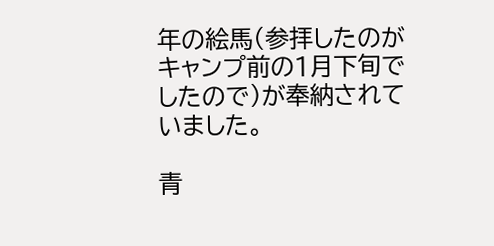年の絵馬(参拝したのがキャンプ前の1月下旬でしたので)が奉納されていました。

青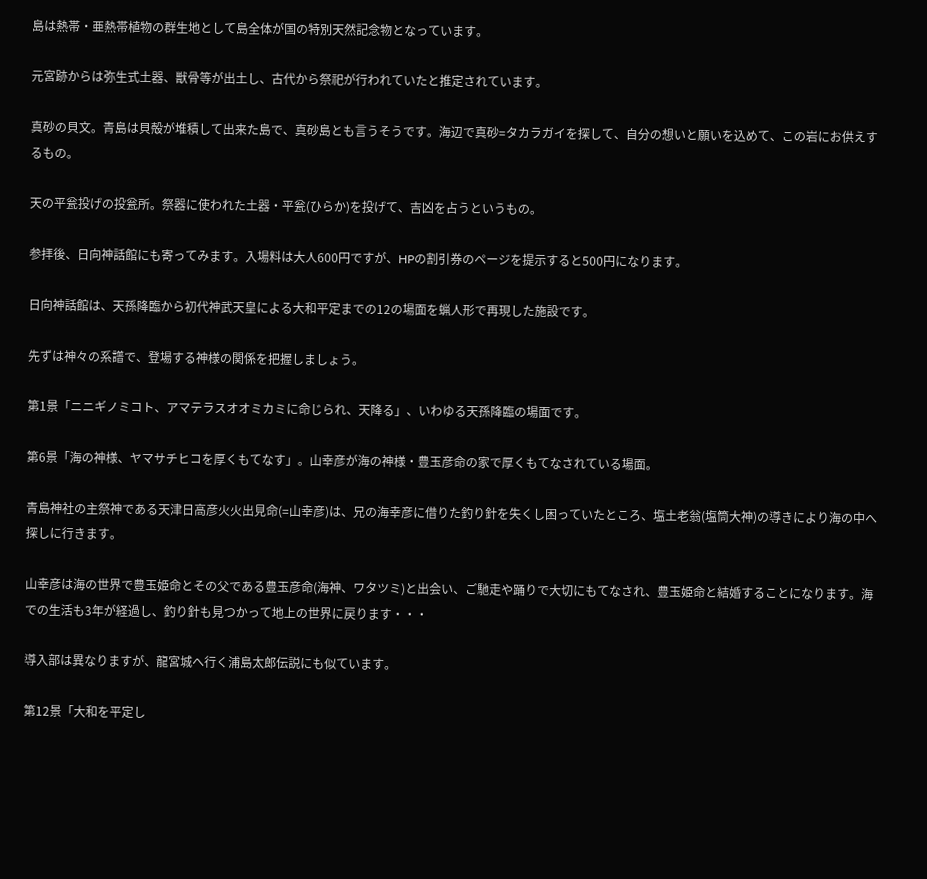島は熱帯・亜熱帯植物の群生地として島全体が国の特別天然記念物となっています。

元宮跡からは弥生式土器、獣骨等が出土し、古代から祭祀が行われていたと推定されています。

真砂の貝文。青島は貝殻が堆積して出来た島で、真砂島とも言うそうです。海辺で真砂=タカラガイを探して、自分の想いと願いを込めて、この岩にお供えするもの。

天の平瓮投げの投瓮所。祭器に使われた土器・平瓮(ひらか)を投げて、吉凶を占うというもの。

参拝後、日向神話館にも寄ってみます。入場料は大人600円ですが、HPの割引券のページを提示すると500円になります。

日向神話館は、天孫降臨から初代神武天皇による大和平定までの12の場面を蝋人形で再現した施設です。

先ずは神々の系譜で、登場する神様の関係を把握しましょう。

第1景「ニニギノミコト、アマテラスオオミカミに命じられ、天降る」、いわゆる天孫降臨の場面です。

第6景「海の神様、ヤマサチヒコを厚くもてなす」。山幸彦が海の神様・豊玉彦命の家で厚くもてなされている場面。

青島神社の主祭神である天津日高彦火火出見命(=山幸彦)は、兄の海幸彦に借りた釣り針を失くし困っていたところ、塩土老翁(塩筒大神)の導きにより海の中へ探しに行きます。

山幸彦は海の世界で豊玉姫命とその父である豊玉彦命(海神、ワタツミ)と出会い、ご馳走や踊りで大切にもてなされ、豊玉姫命と結婚することになります。海での生活も3年が経過し、釣り針も見つかって地上の世界に戻ります・・・

導入部は異なりますが、龍宮城へ行く浦島太郎伝説にも似ています。

第12景「大和を平定し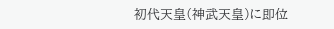初代天皇(神武天皇)に即位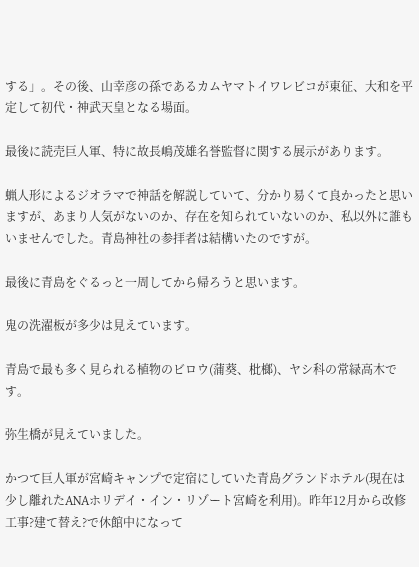する」。その後、山幸彦の孫であるカムヤマトイワレビコが東征、大和を平定して初代・神武天皇となる場面。

最後に読売巨人軍、特に故長嶋茂雄名誉監督に関する展示があります。

蝋人形によるジオラマで神話を解説していて、分かり易くて良かったと思いますが、あまり人気がないのか、存在を知られていないのか、私以外に誰もいませんでした。青島神社の参拝者は結構いたのですが。

最後に青島をぐるっと一周してから帰ろうと思います。

鬼の洗濯板が多少は見えています。

青島で最も多く見られる植物のビロウ(蒲葵、枇榔)、ヤシ科の常緑高木です。

弥生橋が見えていました。

かつて巨人軍が宮崎キャンプで定宿にしていた青島グランドホテル(現在は少し離れたANAホリデイ・イン・リゾート宮崎を利用)。昨年12月から改修工事?建て替え?で休館中になって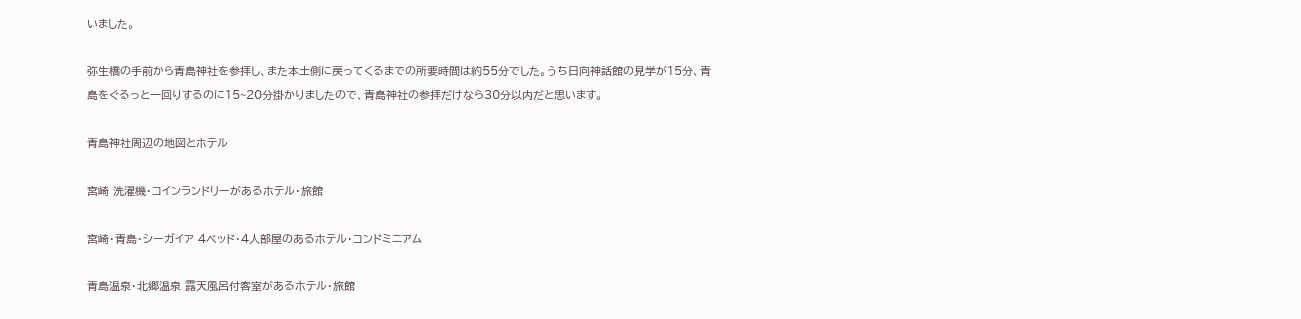いました。

弥生橋の手前から青島神社を参拝し、また本土側に戻ってくるまでの所要時間は約55分でした。うち日向神話館の見学が15分、青島をぐるっと一回りするのに15~20分掛かりましたので、青島神社の参拝だけなら30分以内だと思います。

青島神社周辺の地図とホテル

宮崎 洗濯機・コインランドリーがあるホテル・旅館

宮崎・青島・シーガイア 4ベッド・4人部屋のあるホテル・コンドミニアム

青島温泉・北郷温泉 露天風呂付客室があるホテル・旅館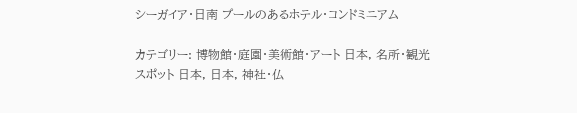シーガイア・日南 プールのあるホテル・コンドミニアム

カテゴリー: 博物館・庭園・美術館・アート 日本, 名所・観光スポット 日本, 日本, 神社・仏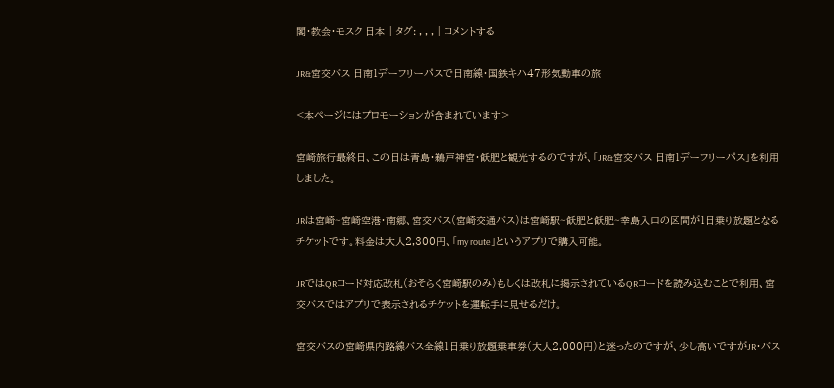閣・教会・モスク 日本 | タグ: , , , | コメントする

JR&宮交バス 日南1デーフリーパスで日南線・国鉄キハ47形気動車の旅

<本ページにはプロモーションが含まれています>

宮崎旅行最終日、この日は青島・鵜戸神宮・飫肥と観光するのですが、「JR&宮交バス 日南1デーフリーパス」を利用しました。

JRは宮崎~宮崎空港・南郷、宮交バス(宮崎交通バス)は宮崎駅~飫肥と飫肥~幸島入口の区間が1日乗り放題となるチケットです。料金は大人2,300円、「my route」というアプリで購入可能。

JRではQRコード対応改札(おそらく宮崎駅のみ)もしくは改札に掲示されているQRコードを読み込むことで利用、宮交バスではアプリで表示されるチケットを運転手に見せるだけ。

宮交バスの宮崎県内路線バス全線1日乗り放題乗車券(大人2,000円)と迷ったのですが、少し高いですがJR・バス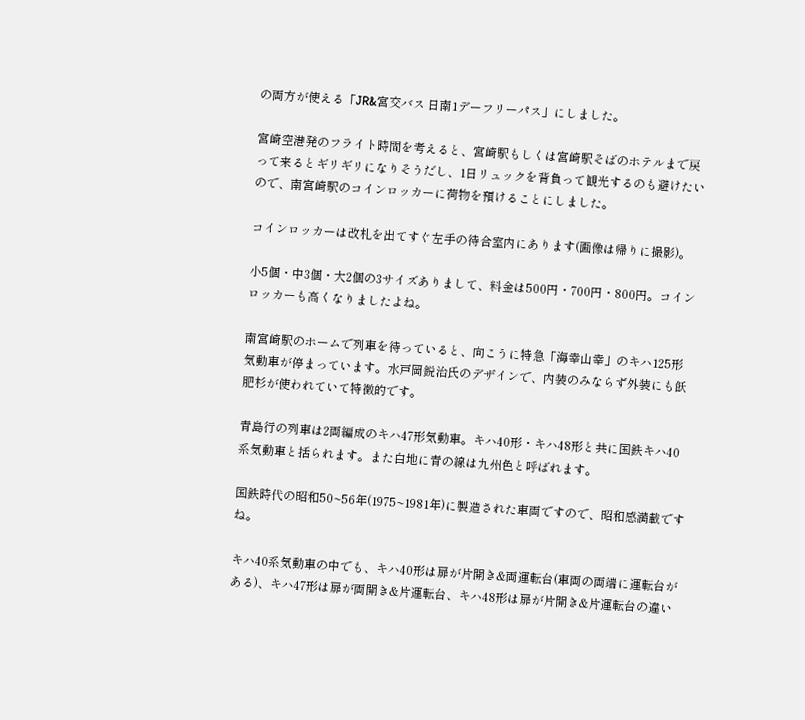の両方が使える「JR&宮交バス 日南1デーフリーパス」にしました。

宮崎空港発のフライト時間を考えると、宮崎駅もしくは宮崎駅そばのホテルまで戻って来るとギリギリになりそうだし、1日リュックを背負って観光するのも避けたいので、南宮崎駅のコインロッカーに荷物を預けることにしました。

コインロッカーは改札を出てすぐ左手の待合室内にあります(画像は帰りに撮影)。

小5個・中3個・大2個の3サイズありまして、料金は500円・700円・800円。コインロッカーも高くなりましたよね。

南宮崎駅のホームで列車を待っていると、向こうに特急「海幸山幸」のキハ125形気動車が停まっています。水戸岡鋭治氏のデザインで、内装のみならず外装にも飫肥杉が使われていて特徴的です。

青島行の列車は2両編成のキハ47形気動車。キハ40形・キハ48形と共に国鉄キハ40系気動車と括られます。また白地に青の線は九州色と呼ばれます。

国鉄時代の昭和50~56年(1975~1981年)に製造された車両ですので、昭和感満載ですね。

キハ40系気動車の中でも、キハ40形は扉が片開き&両運転台(車両の両端に運転台がある)、キハ47形は扉が両開き&片運転台、キハ48形は扉が片開き&片運転台の違い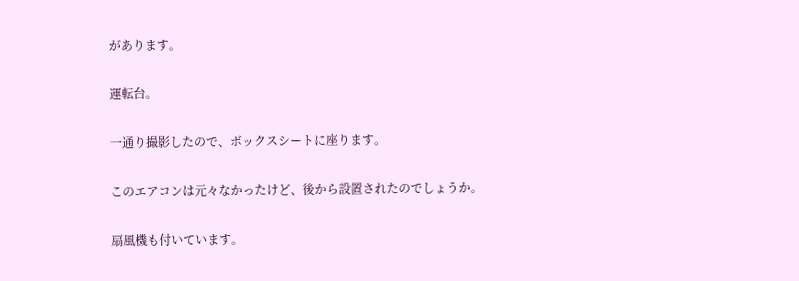があります。

運転台。

一通り撮影したので、ボックスシートに座ります。

このエアコンは元々なかったけど、後から設置されたのでしょうか。

扇風機も付いています。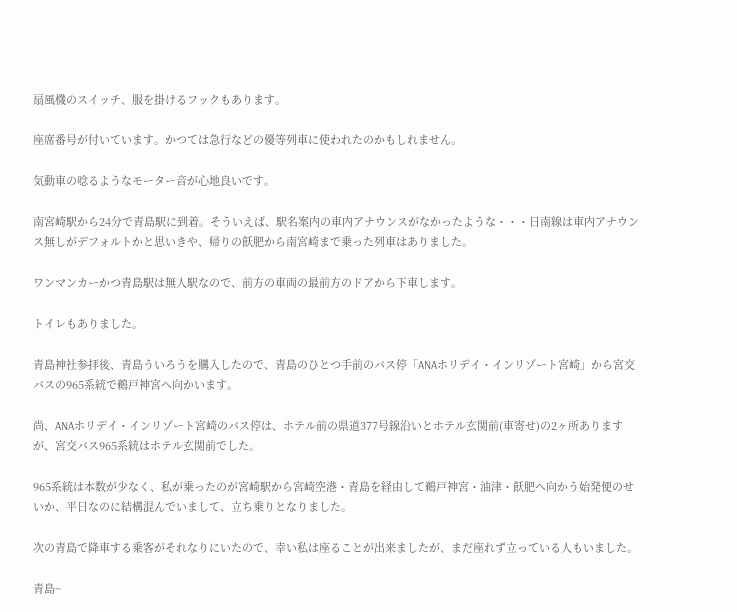扇風機のスイッチ、服を掛けるフックもあります。

座席番号が付いています。かつては急行などの優等列車に使われたのかもしれません。

気動車の唸るようなモーター音が心地良いです。

南宮崎駅から24分で青島駅に到着。そういえば、駅名案内の車内アナウンスがなかったような・・・日南線は車内アナウンス無しがデフォルトかと思いきや、帰りの飫肥から南宮崎まで乗った列車はありました。

ワンマンカーかつ青島駅は無人駅なので、前方の車両の最前方のドアから下車します。

トイレもありました。

青島神社参拝後、青島ういろうを購入したので、青島のひとつ手前のバス停「ANAホリデイ・インリゾート宮崎」から宮交バスの965系統で鵜戸神宮へ向かいます。

尚、ANAホリデイ・インリゾート宮崎のバス停は、ホテル前の県道377号線沿いとホテル玄関前(車寄せ)の2ヶ所ありますが、宮交バス965系統はホテル玄関前でした。

965系統は本数が少なく、私が乗ったのが宮崎駅から宮崎空港・青島を経由して鵜戸神宮・油津・飫肥へ向かう始発便のせいか、平日なのに結構混んでいまして、立ち乗りとなりました。

次の青島で降車する乗客がそれなりにいたので、幸い私は座ることが出来ましたが、まだ座れず立っている人もいました。

青島~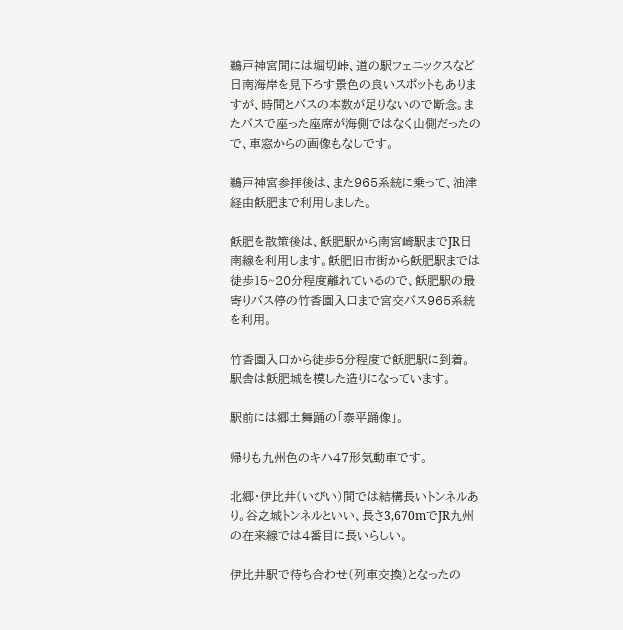鵜戸神宮間には堀切峠、道の駅フェニックスなど日南海岸を見下ろす景色の良いスポットもありますが、時間とバスの本数が足りないので断念。またバスで座った座席が海側ではなく山側だったので、車窓からの画像もなしです。

鵜戸神宮参拝後は、また965系統に乗って、油津経由飫肥まで利用しました。

飫肥を散策後は、飫肥駅から南宮崎駅までJR日南線を利用します。飫肥旧市街から飫肥駅までは徒歩15~20分程度離れているので、飫肥駅の最寄りバス停の竹香園入口まで宮交バス965系統を利用。

竹香園入口から徒歩5分程度で飫肥駅に到着。駅舎は飫肥城を模した造りになっています。

駅前には郷土舞踊の「泰平踊像」。

帰りも九州色のキハ47形気動車です。

北郷・伊比井(いびい)間では結構長いトンネルあり。谷之城トンネルといい、長さ3,670mでJR九州の在来線では4番目に長いらしい。

伊比井駅で待ち合わせ(列車交換)となったの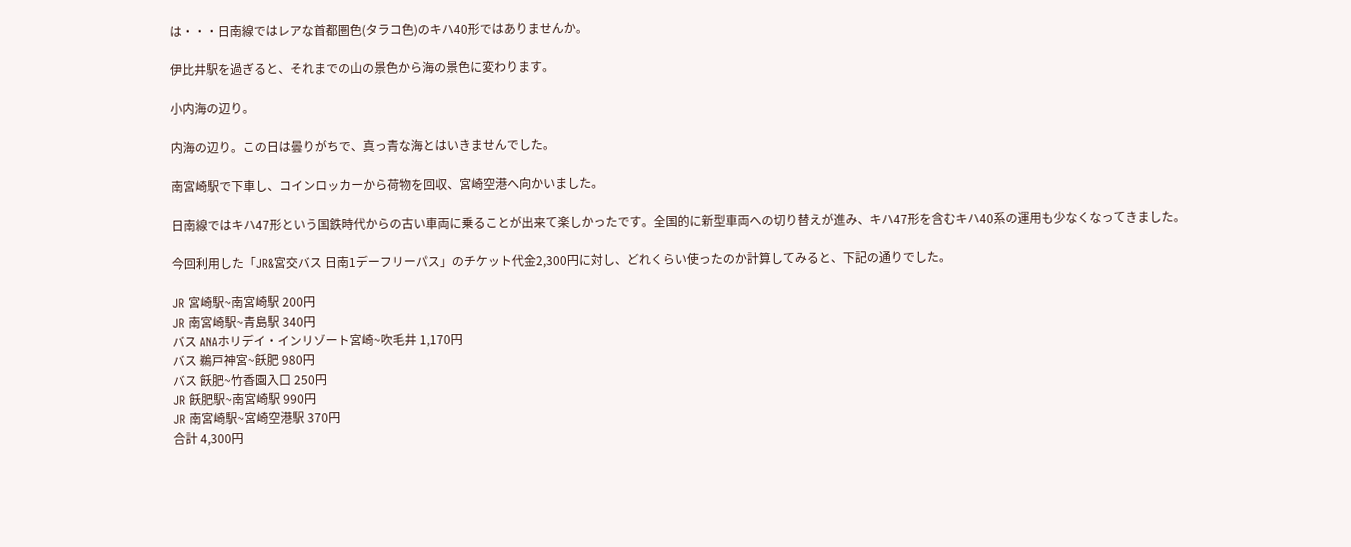は・・・日南線ではレアな首都圏色(タラコ色)のキハ40形ではありませんか。

伊比井駅を過ぎると、それまでの山の景色から海の景色に変わります。

小内海の辺り。

内海の辺り。この日は曇りがちで、真っ青な海とはいきませんでした。

南宮崎駅で下車し、コインロッカーから荷物を回収、宮崎空港へ向かいました。

日南線ではキハ47形という国鉄時代からの古い車両に乗ることが出来て楽しかったです。全国的に新型車両への切り替えが進み、キハ47形を含むキハ40系の運用も少なくなってきました。

今回利用した「JR&宮交バス 日南1デーフリーパス」のチケット代金2,300円に対し、どれくらい使ったのか計算してみると、下記の通りでした。

JR 宮崎駅~南宮崎駅 200円
JR 南宮崎駅~青島駅 340円
バス ANAホリデイ・インリゾート宮崎~吹毛井 1,170円
バス 鵜戸神宮~飫肥 980円
バス 飫肥~竹香園入口 250円
JR 飫肥駅~南宮崎駅 990円
JR 南宮崎駅~宮崎空港駅 370円
合計 4,300円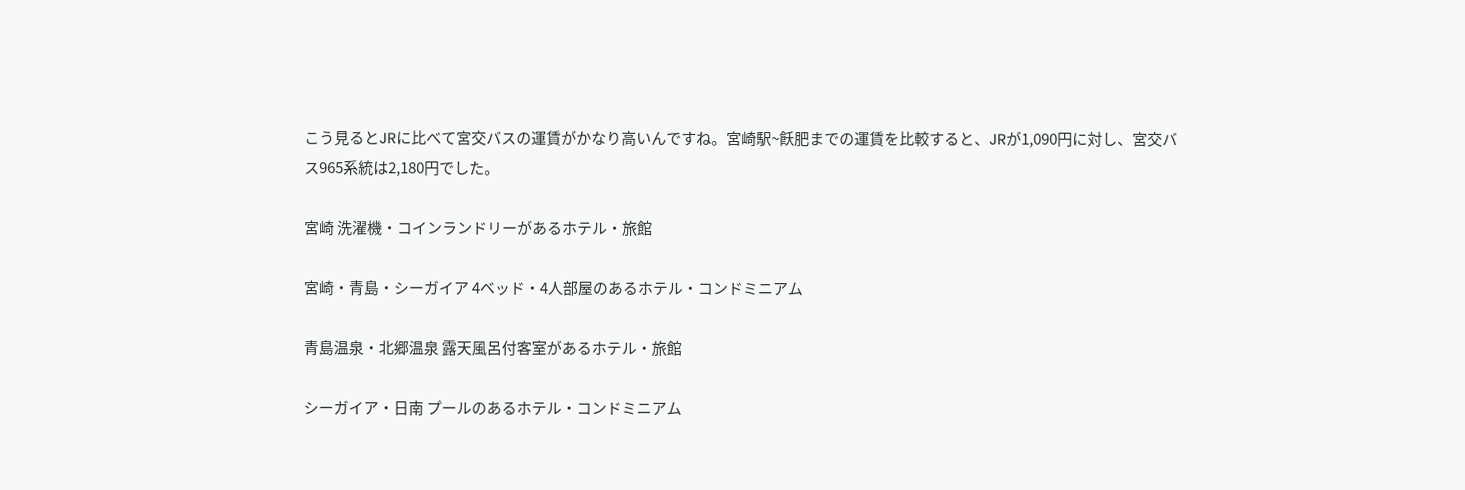こう見るとJRに比べて宮交バスの運賃がかなり高いんですね。宮崎駅~飫肥までの運賃を比較すると、JRが1,090円に対し、宮交バス965系統は2,180円でした。

宮崎 洗濯機・コインランドリーがあるホテル・旅館

宮崎・青島・シーガイア 4ベッド・4人部屋のあるホテル・コンドミニアム

青島温泉・北郷温泉 露天風呂付客室があるホテル・旅館

シーガイア・日南 プールのあるホテル・コンドミニアム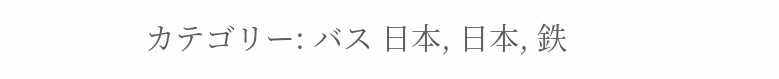カテゴリー: バス 日本, 日本, 鉄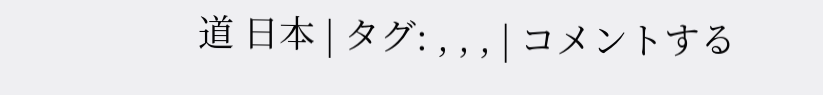道 日本 | タグ: , , , | コメントする